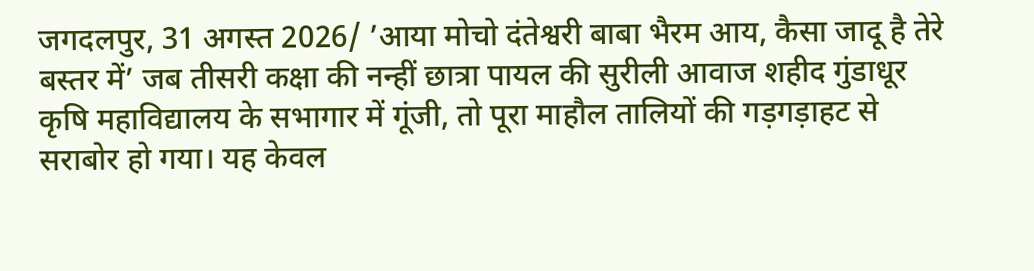जगदलपुर, 31 अगस्त 2026/ ’आया मोचो दंतेश्वरी बाबा भैरम आय, कैसा जादू है तेरे बस्तर में’ जब तीसरी कक्षा की नन्हीं छात्रा पायल की सुरीली आवाज शहीद गुंडाधूर कृषि महाविद्यालय के सभागार में गूंजी, तो पूरा माहौल तालियों की गड़गड़ाहट से सराबोर हो गया। यह केवल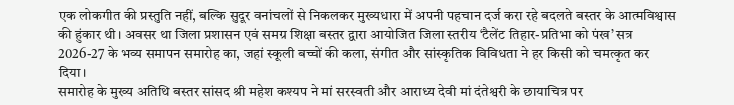एक लोकगीत की प्रस्तुति नहीं, बल्कि सुदूर वनांचलों से निकलकर मुख्यधारा में अपनी पहचान दर्ज करा रहे बदलते बस्तर के आत्मविश्वास की हुंकार थी। अवसर था जिला प्रशासन एवं समग्र शिक्षा बस्तर द्वारा आयोजित जिला स्तरीय ‘टैलेंट तिहार-प्रतिभा को पंख’ सत्र 2026-27 के भव्य समापन समारोह का, जहां स्कूली बच्चों की कला, संगीत और सांस्कृतिक विविधता ने हर किसी को चमत्कृत कर दिया।
समारोह के मुख्य अतिथि बस्तर सांसद श्री महेश कश्यप ने मां सरस्वती और आराध्य देवी मां दंतेश्वरी के छायाचित्र पर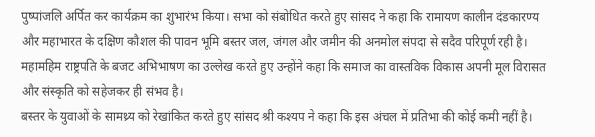पुष्पांजलि अर्पित कर कार्यक्रम का शुभारंभ किया। सभा को संबोधित करते हुए सांसद ने कहा कि रामायण कालीन दंडकारण्य और महाभारत के दक्षिण कौशल की पावन भूमि बस्तर जल, जंगल और जमीन की अनमोल संपदा से सदैव परिपूर्ण रही है। महामहिम राष्ट्रपति के बजट अभिभाषण का उल्लेख करते हुए उन्होंने कहा कि समाज का वास्तविक विकास अपनी मूल विरासत और संस्कृति को सहेजकर ही संभव है।
बस्तर के युवाओं के सामथ्र्य को रेखांकित करते हुए सांसद श्री कश्यप ने कहा कि इस अंचल में प्रतिभा की कोई कमी नहीं है।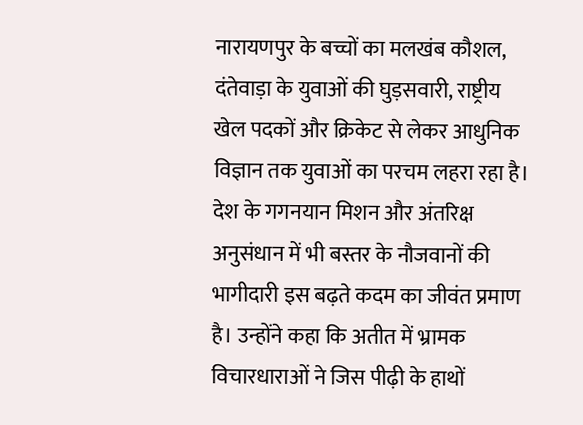नारायणपुर के बच्चों का मलखंब कौशल, दंतेवाड़ा के युवाओं की घुड़सवारी, राष्ट्रीय खेल पदकों और क्रिकेट से लेकर आधुनिक विज्ञान तक युवाओं का परचम लहरा रहा है। देश के गगनयान मिशन और अंतरिक्ष अनुसंधान में भी बस्तर के नौजवानों की भागीदारी इस बढ़ते कदम का जीवंत प्रमाण है। उन्होंने कहा कि अतीत में भ्रामक विचारधाराओं ने जिस पीढ़ी के हाथों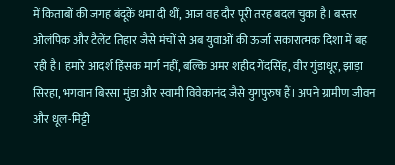में किताबों की जगह बंदूकें थमा दी थीं, आज वह दौर पूरी तरह बदल चुका है। बस्तर ओलंपिक और टैलेंट तिहार जैसे मंचों से अब युवाओं की ऊर्जा सकारात्मक दिशा में बह रही है। हमारे आदर्श हिंसक मार्ग नहीं, बल्कि अमर शहीद गेंदसिंह, वीर गुंडाधूर, झाड़ा सिरहा, भगवान बिरसा मुंडा और स्वामी विवेकानंद जैसे युगपुरुष हैं। अपने ग्रामीण जीवन और धूल-मिट्टी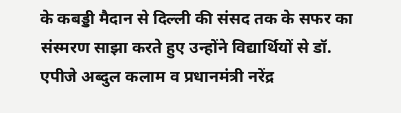के कबड्डी मैदान से दिल्ली की संसद तक के सफर का संस्मरण साझा करते हुए उन्होंने विद्यार्थियों से डॉ. एपीजे अब्दुल कलाम व प्रधानमंत्री नरेंद्र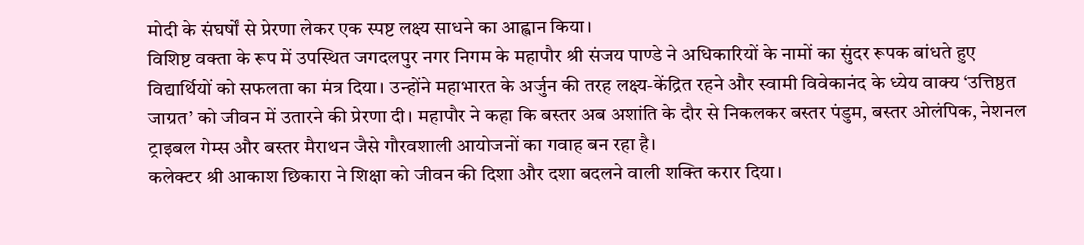मोदी के संघर्षों से प्रेरणा लेकर एक स्पष्ट लक्ष्य साधने का आह्वान किया।
विशिष्ट वक्ता के रूप में उपस्थित जगदलपुर नगर निगम के महापौर श्री संजय पाण्डे ने अधिकारियों के नामों का सुंदर रूपक बांधते हुए विद्यार्थियों को सफलता का मंत्र दिया। उन्होंने महाभारत के अर्जुन की तरह लक्ष्य-केंद्रित रहने और स्वामी विवेकानंद के ध्येय वाक्य ‘उत्तिष्ठत जाग्रत’ को जीवन में उतारने की प्रेरणा दी। महापौर ने कहा कि बस्तर अब अशांति के दौर से निकलकर बस्तर पंडुम, बस्तर ओलंपिक, नेशनल ट्राइबल गेम्स और बस्तर मैराथन जैसे गौरवशाली आयोजनों का गवाह बन रहा है।
कलेक्टर श्री आकाश छिकारा ने शिक्षा को जीवन की दिशा और दशा बदलने वाली शक्ति करार दिया।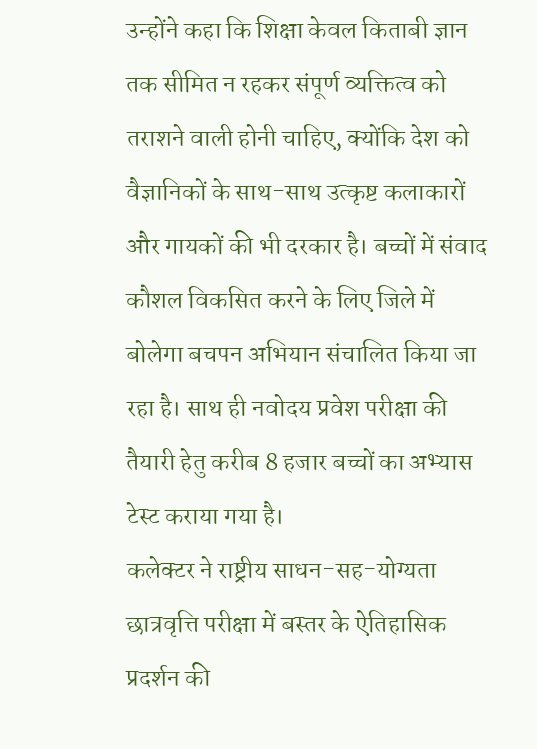उन्होंने कहा कि शिक्षा केवल किताबी ज्ञान तक सीमित न रहकर संपूर्ण व्यक्तित्व को तराशने वाली होनी चाहिए, क्योंकि देश को वैज्ञानिकों के साथ-साथ उत्कृष्ट कलाकारों और गायकों की भी दरकार है। बच्चों में संवाद कौशल विकसित करने के लिए जिले में बोलेगा बचपन अभियान संचालित किया जा रहा है। साथ ही नवोदय प्रवेश परीक्षा की तैयारी हेतु करीब 8 हजार बच्चों का अभ्यास टेस्ट कराया गया है।
कलेक्टर ने राष्ट्रीय साधन-सह-योग्यता छात्रवृत्ति परीक्षा में बस्तर के ऐतिहासिक प्रदर्शन की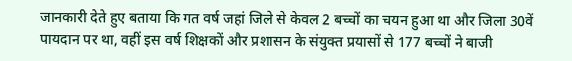जानकारी देते हुए बताया कि गत वर्ष जहां जिले से केवल 2 बच्चों का चयन हुआ था और जिला 30वें पायदान पर था, वहीं इस वर्ष शिक्षकों और प्रशासन के संयुक्त प्रयासों से 177 बच्चों ने बाजी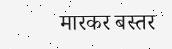मारकर बस्तर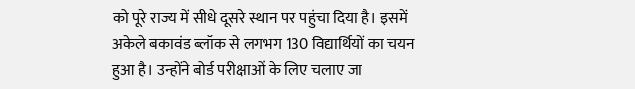को पूरे राज्य में सीधे दूसरे स्थान पर पहुंचा दिया है। इसमें अकेले बकावंड ब्लॉक से लगभग 130 विद्यार्थियों का चयन हुआ है। उन्होंने बोर्ड परीक्षाओं के लिए चलाए जा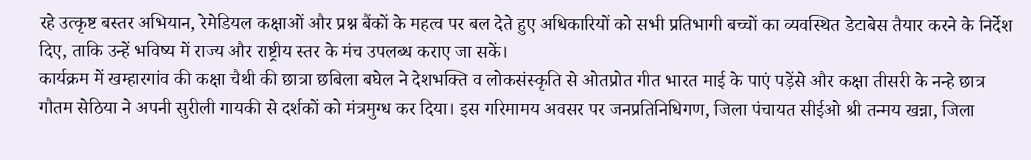रहे उत्कृष्ट बस्तर अभियान, रेमेडियल कक्षाओं और प्रश्न बैंकों के महत्व पर बल देते हुए अधिकारियों को सभी प्रतिभागी बच्चों का व्यवस्थित डेटाबेस तैयार करने के निर्देश दिए, ताकि उन्हें भविष्य में राज्य और राष्ट्रीय स्तर के मंच उपलब्ध कराए जा सकें।
कार्यक्रम में खम्हारगांव की कक्षा चैथी की छात्रा छबिला बघेल ने देशभक्ति व लोकसंस्कृति से ओतप्रोत गीत भारत माई के पाएं पड़ेंसे और कक्षा तीसरी के नन्हे छात्र गौतम सेठिया ने अपनी सुरीली गायकी से दर्शकों को मंत्रमुग्ध कर दिया। इस गरिमामय अवसर पर जनप्रतिनिधिगण, जिला पंचायत सीईओ श्री तन्मय खन्ना, जिला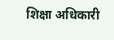शिक्षा अधिकारी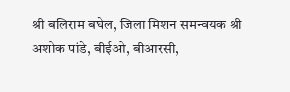श्री बलिराम बघेल, जिला मिशन समन्वयक श्री अशोक पांडे, बीईओ, बीआरसी,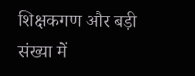शिक्षकगण और बड़ी संख्या में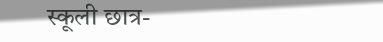स्कूली छात्र-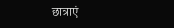छात्राएं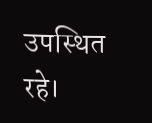उपस्थित रहे।